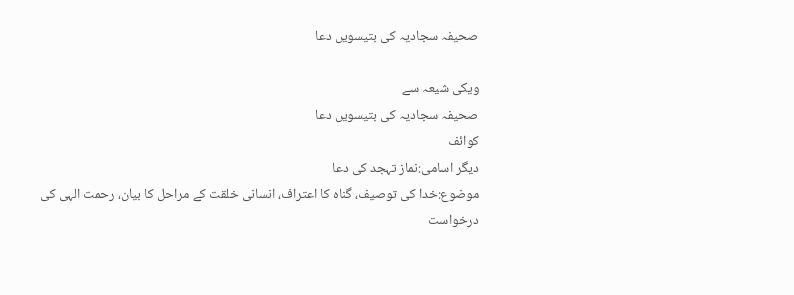صحیفہ سجادیہ کی بتیسویں دعا

ویکی شیعہ سے
صحیفہ سجادیہ کی بتیسویں دعا
کوائف
دیگر اسامی:نماز تہجد کی دعا
موضوع:خدا کی توصیف، گناہ کا اعتراف، انسانی خلقت کے مراحل کا بیان، رحمت الہی کی درخواست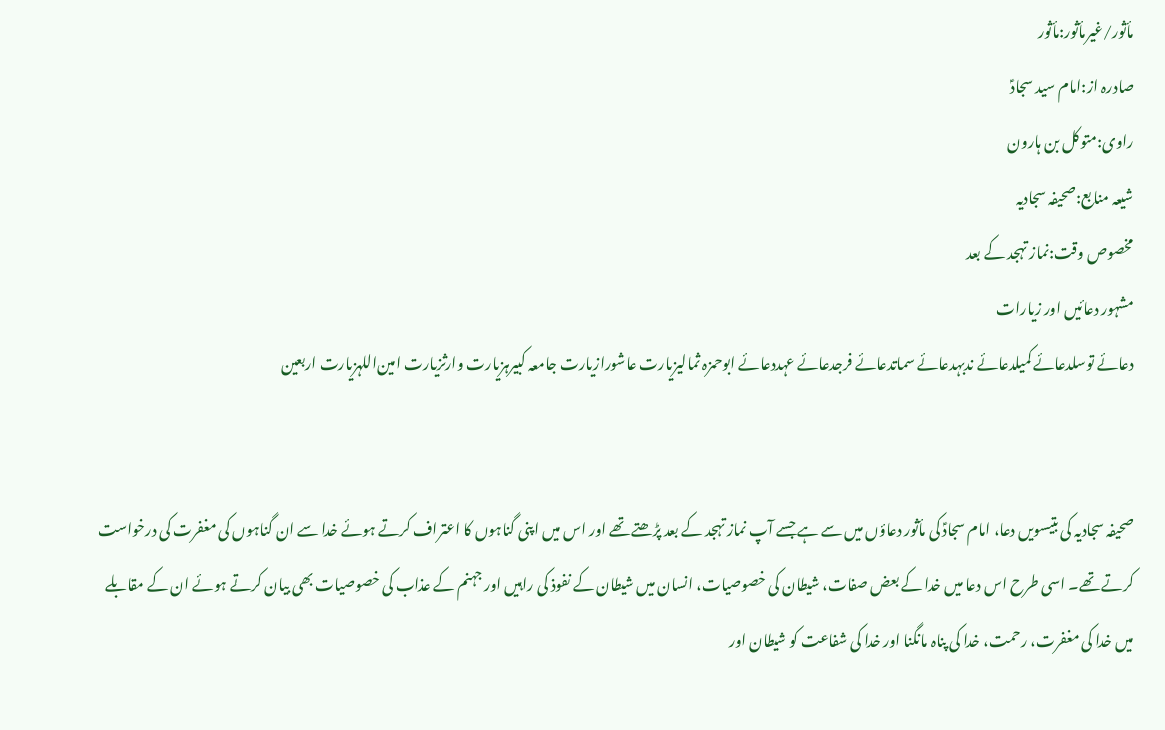مأثور/غیرمأثور:مأثور
صادرہ از:امام سید سجادؑ
راوی:متوکل بن ہارون
شیعہ منابع:صحیفہ سجادیہ
مخصوص وقت:نماز تہجد کے بعد
مشہور دعائیں اور زیارات
دعائے توسلدعائے کمیلدعائے ندبہدعائے سماتدعائے فرجدعائے عہددعائے ابوحمزہ ثمالیزیارت عاشورازیارت جامعہ کبیرہزیارت وارثزیارت امین‌اللہزیارت اربعین


صحیفہ سجادیہ کی بتیسویں دعا، امام سجادؑ کی مأثور دعاؤں میں سے ہے جسے آپ نماز تہجد کے بعد پڑھتے تھے اور اس میں اپنی گناہوں کا اعتراف کرتے ہوئے خدا سے ان گناہوں کی مغفرت کی درخواست کرتے تھے۔ اسی طرح اس دعا میں خدا کے بعض صفات، شیطان کی خصوصیات، انسان میں شیطان کے نفوذ کی راہیں اور جہنم کے عذاب کی خصوصیات بھی بیان کرتے ہوئے ان کے مقابلے میں خدا کی مغفرت، رحمت، خدا کی پناہ مانگنا اور خدا کی شفاعت کو شیطان اور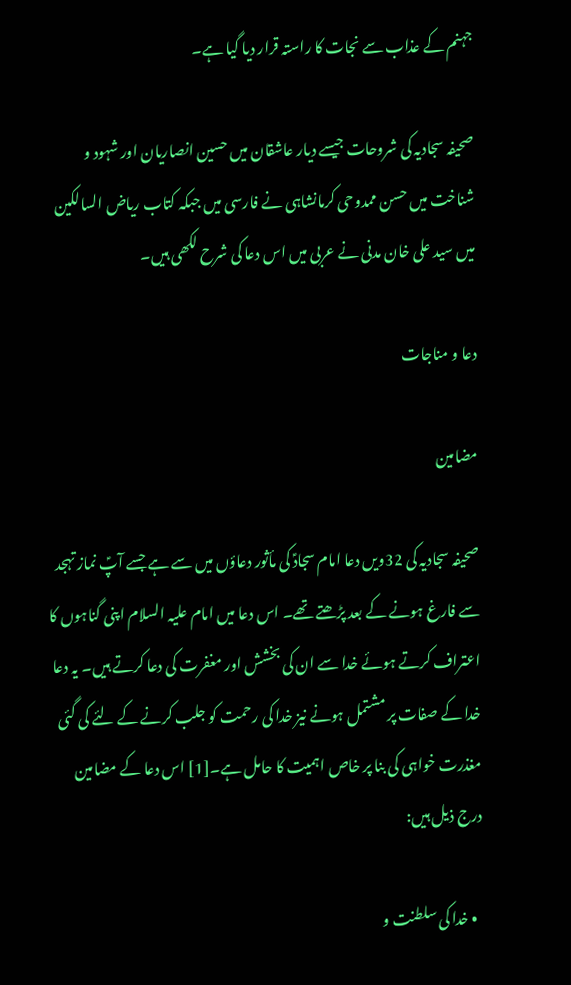جہنم کے عذاب سے نجات کا راستہ قرار دیا گیا ہے۔

صحیفہ سجادیہ کی شروحات جیسے دیار عاشقان میں حسین انصاریان اور شہود و شناخت میں حسن ممدوحی کرمانشاہی نے فارسی میں جبکہ کتاب ریاض السالکین میں سید علی‌ خان مدنی نے عربی میں اس دعا کی شرح لکھی ہیں۔

دعا و مناجات

مضامین

صحیفہ سجادیہ کی 32ویں دعا امام سجادؑ کی مأثور دعاؤں میں سے ہے جسے آپؑ نماز تہجد سے فارغ ہونے کے بعد پڑھتے تھے۔ اس دعا میں امام علیہ السلام اپنی گناہوں کا اعتراف کرتے ہوئے خدا سے ان کی بخشش اور مغفرت کی دعا کرتے ہیں۔ یہ دعا خدا کے صفات پر مشتمل ہونے نیز خدا کی رحمت کو جلب کرنے کے لئے کی گئی مغذرت خواہی کی بنا پر خاص اہمیت کا حامل ہے۔[1] اس دعا کے مضامین درج ذیل ہیں:

  • خدا کی سلطنت و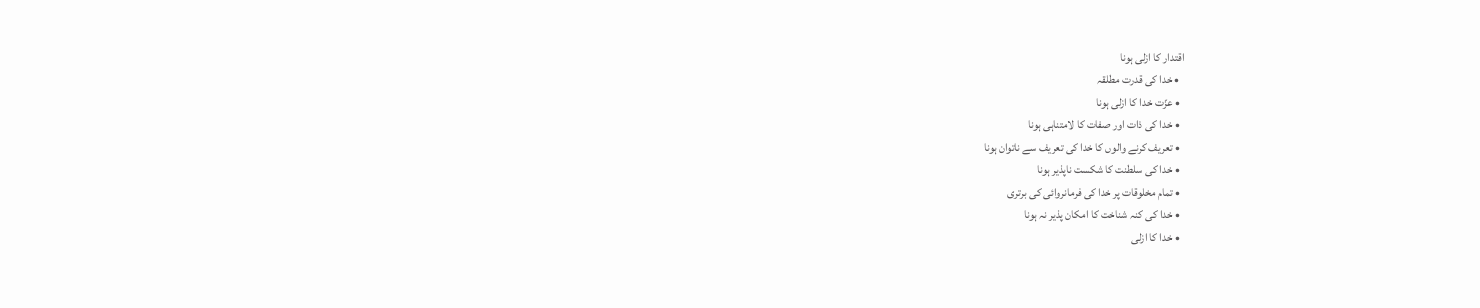اقتدار کا ازلی ہونا
  • خدا کی قدرت مطلقہ
  • عزّت خدا کا ازلی ہونا
  • خدا کی ذات اور صفات کا لامتناہی ہونا
  • تعریف کرنے والوں کا خدا کی تعریف سے ناتوان ہونا
  • خدا کی سلطنت کا شکست ناپذیر ہونا
  • تمام مخلوقات پر خدا کی فرمانروائی کی برتری
  • خدا کی کنہ شناخت کا امکان پذیر نہ ہونا
  • خدا کا ازلی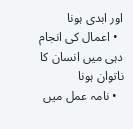اور ابدی ہونا
  • اعمال کی انجام دہی میں انسان کا ناتوان ہونا
  • نامہ عمل میں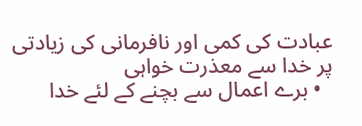عبادت کی کمی اور نافرمانی کی زیادتی پر خدا سے معذرت خواہی
  • برے اعمال سے بچنے کے لئے خدا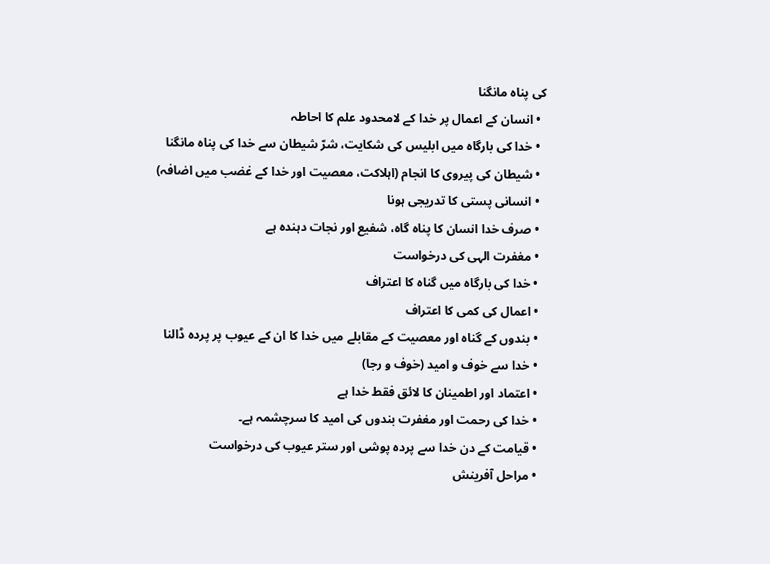کی پناہ مانگنا
  • انسان کے اعمال پر خدا کے لامحدود علم کا احاطہ
  • خدا کی بارگاہ میں ابلیس کی شکایت، شرّ شیطان سے خدا کی پناہ مانگنا
  • شیطان کی پیروی کا انجام (اہلاکت، معصیت اور خدا کے غضب میں اضافہ)
  • انسانی پستی کا تدریجی ہونا
  • صرف خدا انسان کا پناہ گاہ، شفیع اور نجات‌ دہندہ ہے
  • مغفرت الہی کی درخواست
  • خدا کی بارگاہ میں گناہ کا اعتراف
  • اعمال کی کمی کا اعتراف
  • بندوں کے گناہ اور معصیت کے مقابلے میں خدا کا ان کے عیوب پر پردہ‌ ڈالنا
  • خدا سے خوف و امید (خوف و رجا)
  • اعتماد اور اطمینان کا لائق فقط خدا ہے
  • خدا کی رحمت اور مغفرت بندوں کی امید کا سرچشمہ ہے۔
  • قیامت کے دن خدا سے پردہ پوشی اور ستر عیوب کی درخواست
  • مراحل آفرینش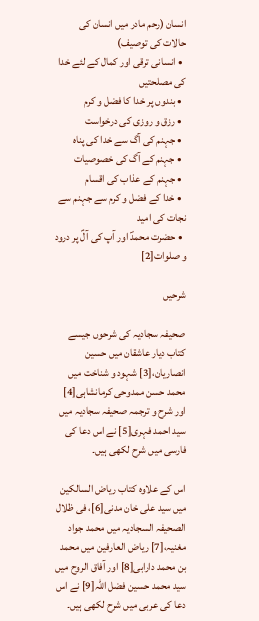انسان (رحم مادر میں انسان کی حالات کی توصیف)
  • انسانی ترقی اور کمال کے لئے خدا کی مصلحتیں
  • بندوں پر خدا کا فضل و کرم
  • رزق و روزی کی درخواست
  • جہنم کی آگ سے خدا کی پناہ
  • جہنم کے آگ کی خصوصیات
  • جہنم کے عذاب کی اقسام
  • خدا کے فضل و کرم سے جہنم سے نجات کی امید
  • حضرت محمدؐ اور آپ کی آلؑ پر درود و صلوات[2]

شرحیں

صحیفہ سجادیہ کی شرحوں جیسے کتاب دیار عاشقان میں حسین انصاریان،[3] شہود و شناخت میں محمد حسن ممدوحی کرمانشاہی[4] اور شرح و ترجمہ صحیفہ سجادیہ میں سید احمد فہری[5] نے اس دعا کی فارسی میں شرح لکھی ہیں۔

اس کے علاوہ کتاب ریاض السالکین میں سید علی‌ خان مدنی[6]، فی ظلال الصحیفہ السجادیہ میں محمد جواد مغنیہ،[7] ریاض العارفین میں محمد بن محمد دارابی[8] اور آفاق الروح میں سید محمد حسین فضل‌ اللہ[9] نے اس دعا کی عربی میں شرح لکھی ہیں۔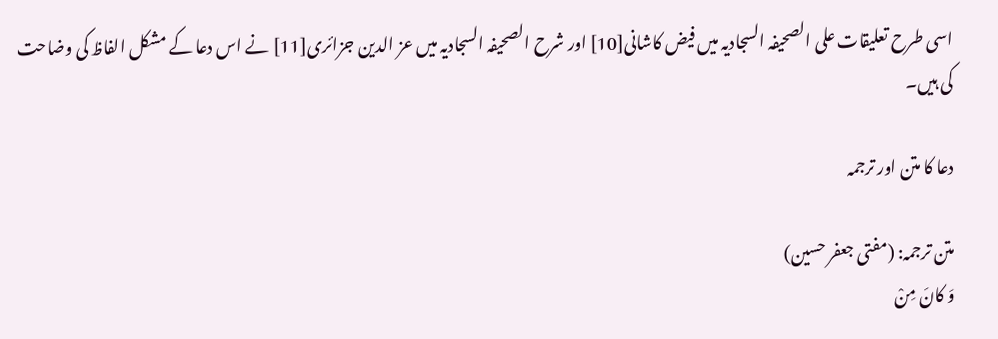اسی طرح تعلیقات علی الصحیفہ السجادیہ میں فیض کاشانی[10] اور شرح الصحیفہ السجادیہ میں عز الدین جزائری[11] نے اس دعا کے مشکل الفاظ کی وضاحت کی ہیں۔

دعا کا متن اور ترجمہ

متن ترجمہ: (مفتی جعفر حسین)
وَ کانَ مِنْ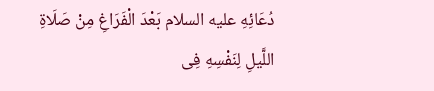دُعَائِهِ علیه ‌السلام بَعْدَ الْفَرَاغِ مِنْ صَلَاةِ اللَّیلِ لِنَفْسِهِ فِی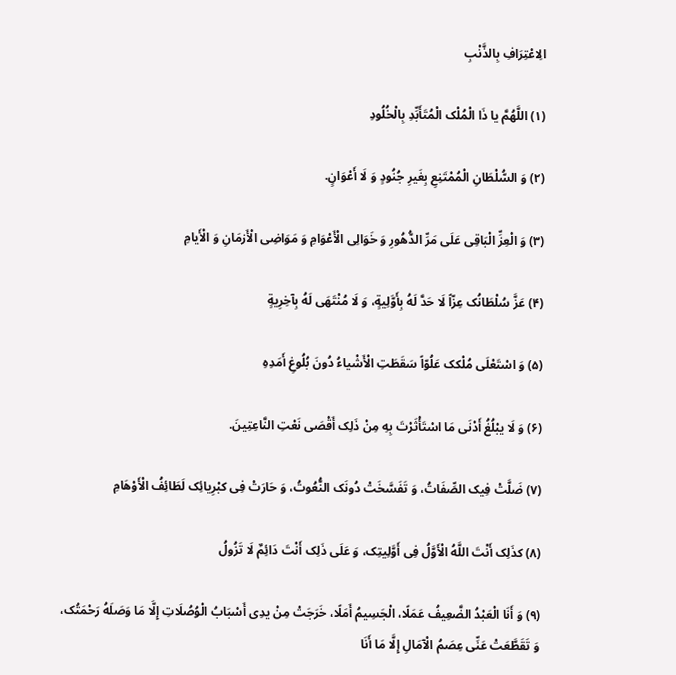الِاعْتِرَافِ بِالذَّنْبِ

(۱) اللَّهُمَّ یا ذَا الْمُلْک الْمُتَأَبِّدِ بِالْخُلُودِ

(۲) وَ السُّلْطَانِ الْمُمْتَنِعِ بِغَیرِ جُنُودٍ وَ لَا أَعْوَانٍ.

(۳) وَ الْعِزِّ الْبَاقِی عَلَی مَرِّ الدُّهُورِ وَ خَوَالِی الْأَعْوَامِ وَ مَوَاضِی الْأَزمَانِ وَ الْأَیامِ

(۴) عَزَّ سُلْطَانُک عِزّاً لَا حَدَّ لَهُ بِأَوَّلِیةٍ، وَ لَا مُنْتَهَی لَهُ بِآخِرِیةٍ

(۵) وَ اسْتَعْلَی مُلْکک عَلُوّاً سَقَطَتِ الْأَشْیاءُ دُونَ بُلُوغِ أَمَدِهِ

(۶) وَ لَا یبْلُغُ أَدْنَی مَا اسْتَأْثَرْتَ بِهِ مِنْ ذَلِک أَقْصَی نَعْتِ النَّاعِتِینَ.

(۷) ضَلَّتْ فِیک الصِّفَاتُ، وَ تَفَسَّخَتْ دُونَک النُّعُوتُ، وَ حَارَتْ فِی کبْرِیائِک لَطَائِفُ الْأَوْهَامِ

(۸) کذَلِک أَنْتَ اللَّهُ الْأَوَّلُ فِی أَوَّلِیتِک، وَ عَلَی ذَلِک أَنْتَ دَائِمٌ لَا تَزُولُ

(۹) وَ أَنَا الْعَبْدُ الضَّعِیفُ عَمَلًا، الْجَسِیمُ أَمَلًا، خَرَجَتْ مِنْ یدِی أَسْبَابُ الْوُصُلَاتِ إِلَّا مَا وَصَلَهُ رَحْمَتُک، وَ تَقَطَّعَتْ عَنِّی عِصَمُ الْآمَالِ إِلَّا مَا أَنَا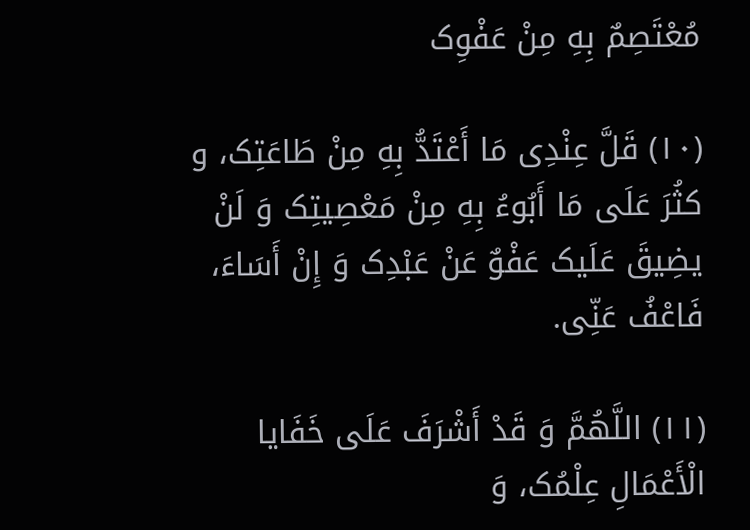مُعْتَصِمٌ بِهِ مِنْ عَفْوِک

(۱۰) قَلَّ عِنْدِی مَا أَعْتَدُّ بِهِ مِنْ طَاعَتِک، و کثُرَ عَلَی مَا أَبُوءُ بِهِ مِنْ مَعْصِیتِک وَ لَنْ یضِیقَ عَلَیک عَفْوٌ عَنْ عَبْدِک وَ إِنْ أَسَاءَ، فَاعْفُ عَنِّی.

(۱۱) اللَّهُمَّ وَ قَدْ أَشْرَفَ عَلَی خَفَایا الْأَعْمَالِ عِلْمُک، وَ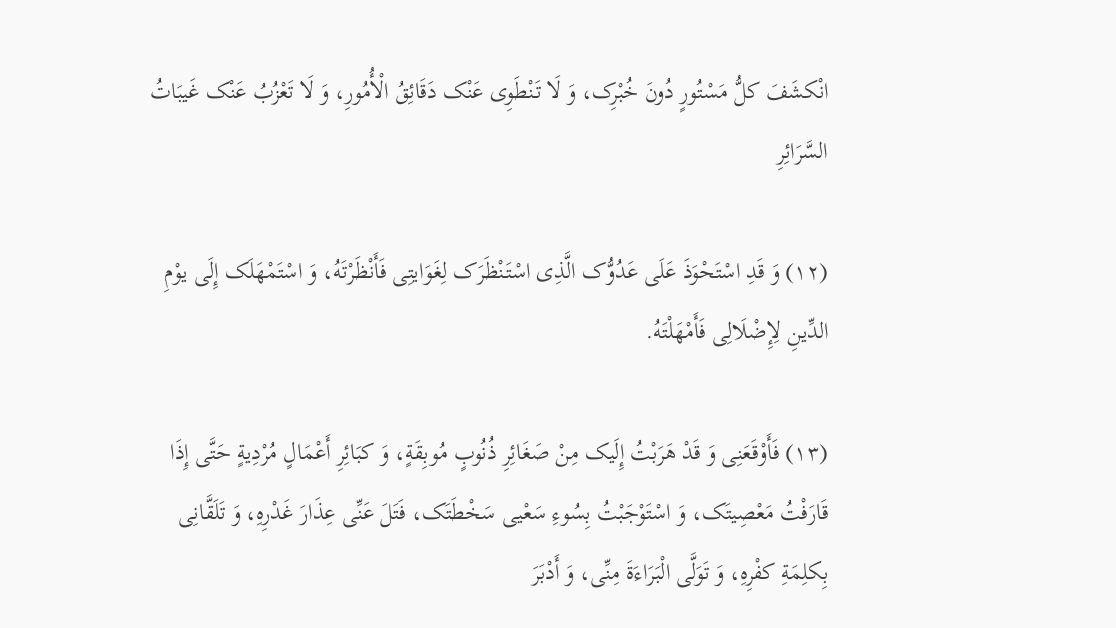انْکشَفَ کلُّ مَسْتُورٍ دُونَ خُبْرِک، وَ لَا تَنْطَوِی عَنْک دَقَائِقُ الْأُمُورِ، وَ لَا تَعْزُبُ عَنْک غَیبَاتُ السَّرَائِرِ

(۱۲) وَ قَدِ اسْتَحْوَذَ عَلَی عَدُوُّک الَّذِی اسْتَنْظَرَک لِغَوَایتِی فَأَنْظَرْتَهُ، وَ اسْتَمْهَلَک إِلَی یوْمِ الدِّینِ لِإِضْلَالِی فَأَمْهَلْتَهُ.

(۱۳) فَأَوْقَعَنِی وَ قَدْ هَرَبْتُ إِلَیک مِنْ صَغَائِرِ ذُنُوبٍ مُوبِقَةٍ، وَ کبَائِرِ أَعْمَالٍ مُرْدِیةٍ حَتَّی إِذَا قَارَفْتُ مَعْصِیتَک، وَ اسْتَوْجَبْتُ بِسُوءِ سَعْیی سَخْطَتَک، فَتَلَ عَنِّی عِذَارَ غَدْرِهِ، وَ تَلَقَّانِی بِکلِمَةِ کفْرِهِ، وَ تَوَلَّی الْبَرَاءَةَ مِنِّی، وَ أَدْبَرَ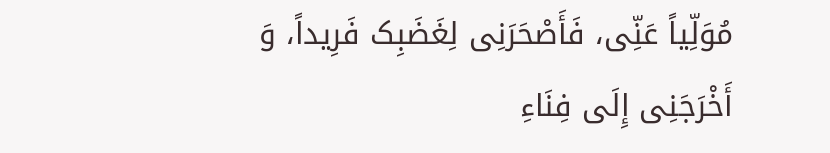مُوَلِّیاً عَنِّی، فَأَصْحَرَنِی لِغَضَبِک فَرِیداً، وَ أَخْرَجَنِی إِلَی فِنَاءِ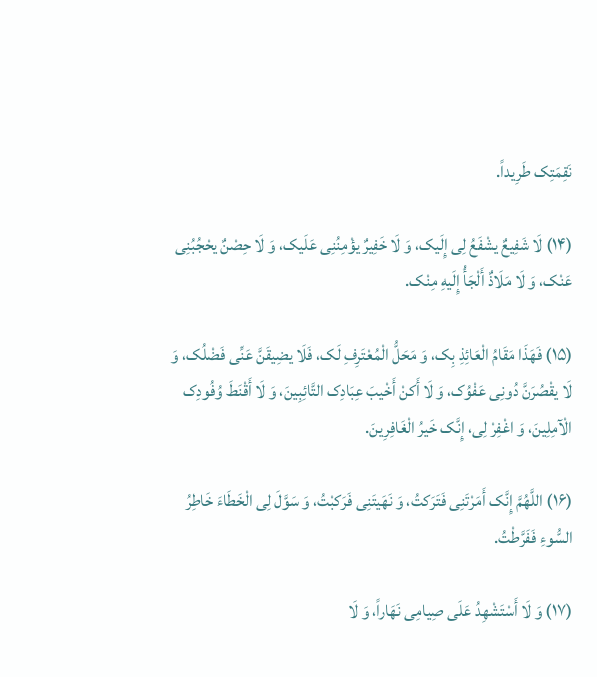نَقِمَتِک طَرِیداً.

(۱۴) لَا شَفِیعٌ یشْفَعُ لِی إِلَیک، وَ لَا خَفِیرٌ یؤْمِنُنِی عَلَیک، وَ لَا حِصْنٌ یحْجُبُنِی عَنْک، وَ لَا مَلَاذٌ أَلْجَأُ إِلَیهِ مِنْک.

(۱۵) فَهَذَا مَقَامُ الْعَائِذِ بِک، وَ مَحَلُّ الْمُعْتَرِفِ لَک، فَلَا یضِیقَنَّ عَنِّی فَضْلُک، وَ لَا یقْصُرَنَّ دُونِی عَفْوُک، وَ لَا أَکنْ أَخْیبَ عِبَادِک التَّائِبِینَ، وَ لَا أَقْنَطَ وُفُودِک الْآمِلِینَ، وَ اغْفِرْ لِی، إِنَّک خَیرُ الْغَافِرِینَ.

(۱۶) اللَّهُمَّ إِنَّک أَمَرْتَنِی فَتَرَکتُ، وَ نَهَیتَنِی فَرَکبْتُ، وَ سَوَّلَ لِی الْخَطَاءَ خَاطِرُ السُّوءِ فَفَرَّطْتُ.

(۱۷) وَ لَا أَسْتَشْهِدُ عَلَی صِیامِی نَهَاراً، وَ لَا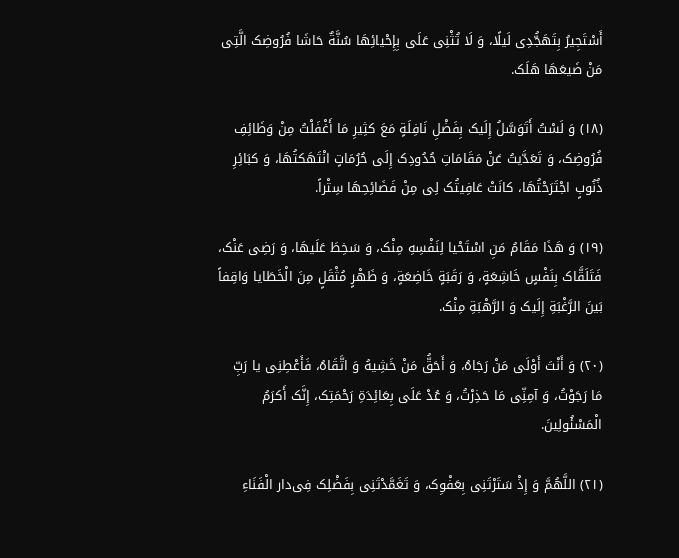أَسْتَجِیرُ بِتَهَجُّدِی لَیلًا، وَ لَا تُثْنِی عَلَی بِإِحْیائِهَا سُنَّةٌ حَاشَا فُرُوضِک الَّتِی مَنْ ضَیعَهَا هَلَک.

(۱۸) وَ لَسْتُ أَتَوَسَّلُ إِلَیک بِفَضْلِ نَافِلَةٍ مَعَ کثِیرِ مَا أَغْفَلْتُ مِنْ وَظَائِفِ فُرُوضِک، وَ تَعَدَّیتُ عَنْ مَقَامَاتِ حُدُودِک إِلَی حُرُمَاتٍ انْتَهَکتُهَا، وَ کبَائِرِ ذُنُوبٍ اجْتَرَحْتُهَا، کانَتْ عَافِیتُک لِی مِنْ فَضَائِحِهَا سِتْراً.

(۱۹) وَ هَذَا مَقَامُ مَنِ اسْتَحْیا لِنَفْسِهِ مِنْک، وَ سَخِطَ عَلَیهَا، وَ رَضِی عَنْک، فَتَلَقَّاک بِنَفْسٍ خَاشِعَةٍ، وَ رَقَبَةٍ خَاضِعَةٍ، وَ ظَهْرٍ مُثْقَلٍ مِنَ الْخَطَایا وَاقِفاً بَینَ الرَّغْبَةِ إِلَیک وَ الرَّهْبَةِ مِنْک.

(۲۰) وَ أَنْتَ أَوْلَی مَنْ رَجَاهُ، وَ أَحَقُّ مَنْ خَشِیهُ وَ اتَّقَاهُ، فَأَعْطِنِی یا رَبِّ مَا رَجَوْتُ، وَ آمِنِّی مَا حَذِرْتُ، وَ عُدْ عَلَی بِعَائِدَةِ رَحْمَتِک، إِنَّک أَکرَمُ الْمَسْئُولِینَ.

(۲۱) اللَّهُمَّ وَ إِذْ سَتَرْتَنِی بِعَفْوِک، وَ تَغَمَّدْتَنِی بِفَضْلِک فِی‌دار الْفَنَاءِ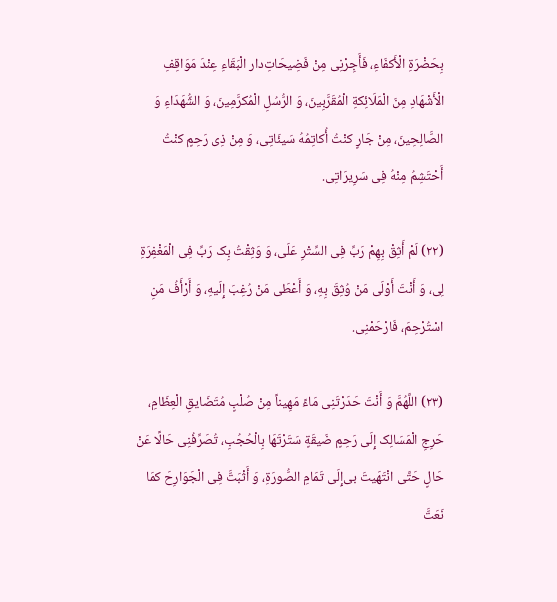بِحَضْرَةِ الْأَکفَاءِ، فَأَجِرْنِی مِنْ فَضِیحَاتِ‌دار الْبَقَاءِ عِنْدَ مَوَاقِفِ الْأَشْهَادِ مِنَ الْمَلَائِکةِ الْمُقَرَّبِینَ، وَ الرُّسُلِ الْمُکرَّمِینَ، وَ الشُّهَدَاءِ وَ الصَّالِحِینَ، مِنْ جَارٍ کنْتُ أُکاتِمُهُ سَیئَاتِی، وَ مِنْ ذِی رَحِمٍ کنْتُ أَحْتَشِمُ مِنْهُ فِی سَرِیرَاتِی.

(۲۲) لَمْ أَثِقْ بِهِمْ رَبِّ فِی السِّتْرِ عَلَی، وَ وَثِقْتُ بِک رَبِّ فِی الْمَغْفِرَةِ لِی، وَ أَنْتَ أَوْلَی مَنْ وُثِقَ بِهِ، وَ أَعْطَی مَنْ رُغِبَ إِلَیهِ، وَ أَرْأَفُ مَنِ اسْتُرْحِمَ، فَارْحَمْنِی.

(۲۳) اللَّهُمَّ وَ أَنْتَ حَدَرْتَنِی مَاءً مَهِیناً مِنْ صُلْبٍ مُتَضَایقِ الْعِظَامِ، حَرِجِ الْمَسَالِک إِلَی رَحِمٍ ضَیقَةٍ سَتَرْتَهَا بِالْحُجُبِ، تُصَرِّفُنِی حَالًا عَنْ حَالٍ حَتَّی انْتَهَیتَ بی‌إِلَی تَمَامِ الصُّورَةِ، وَ أَثْبَتَّ فِی الْجَوَارِحَ کمَا نَعَتَّ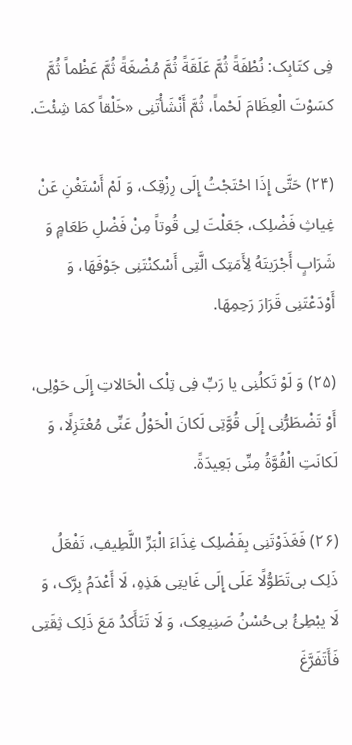فِی کتَابِک: نُطْفَةً ثُمَّ عَلَقَةً ثُمَّ مُضْغَةً ثُمَّ عَظْماً ثُمَّ کسَوْتَ الْعِظَامَ لَحْماً، ثُمَّ أَنْشَأْتَنِی «خَلْقاً کمَا شِئْتَ.

(۲۴) حَتَّی إِذَا احْتَجْتُ إِلَی رِزْقِک، وَ لَمْ أَسْتَغْنِ عَنْ غِیاثِ فَضْلِک، جَعَلْتَ لِی قُوتاً مِنْ فَضْلِ طَعَامٍ وَ شَرَابٍ أَجْرَیتَهُ لِأَمَتِک الَّتِی أَسْکنْتَنِی جَوْفَهَا، وَ أَوْدَعْتَنِی قَرَارَ رَحِمِهَا.

(۲۵) وَ لَوْ تَکلُنِی یا رَبِّ فِی تِلْک الْحَالاتِ إِلَی حَوْلِی، أَوْ تَضْطَرُّنِی إِلَی قُوَّتِی لَکانَ الْحَوْلُ عَنِّی مُعْتَزِلًا، وَ لَکانَتِ الْقُوَّةُ مِنِّی بَعِیدَةً.

(۲۶) فَغَذَوْتَنِی بِفَضْلِک غِذَاءَ الْبَرِّ اللَّطِیفِ، تَفْعَلُ ذَلِک بی‌تَطَوُّلًا عَلَی إِلَی غَایتِی هَذِهِ، لَا أَعْدَمُ بِرَّک، وَ لَا یبْطِئُ بی‌حُسْنُ صَنِیعِک، وَ لَا تَتَأَکدُ مَعَ ذَلِک ثِقَتِی فَأَتَفَرَّغَ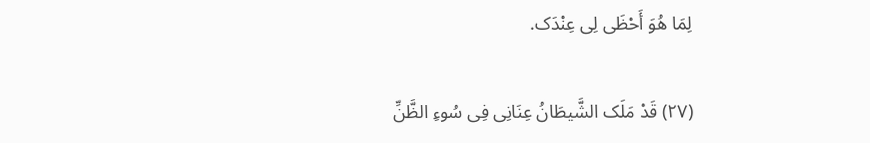لِمَا هُوَ أَحْظَی لِی عِنْدَک.

(۲۷) قَدْ مَلَک الشَّیطَانُ عِنَانِی فِی سُوءِ الظَّنِّ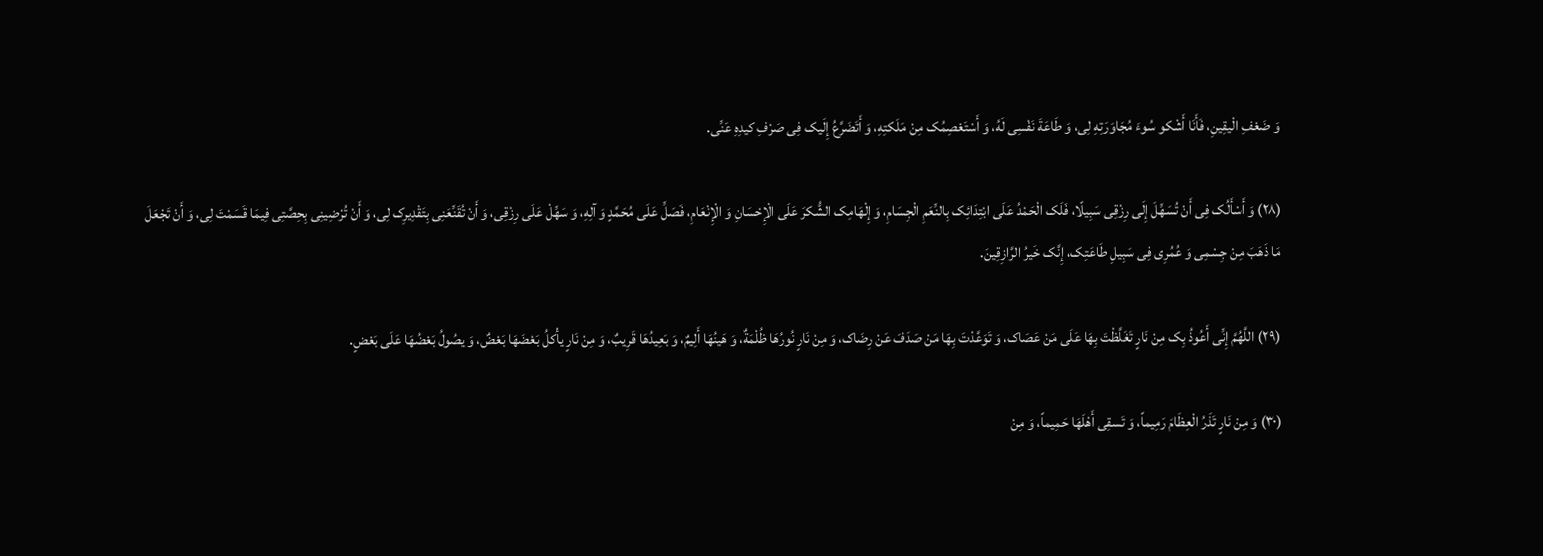وَ ضَعْفِ الْیقِینِ، فَأَنَا أَشْکو سُوءَ مُجَاوَرَتِهِ لِی، وَ طَاعَةَ نَفْسِی لَهُ، وَ أَسْتَعْصِمُک مِنْ مَلَکتِهِ، وَ أَتَضَرَّعُ إِلَیک فِی صَرْفِ کیدِهِ عَنِّی.

(۲۸) وَ أَسْأَلُک فِی أَنْ تُسَهِّلَ إِلَی رِزْقِی سَبِیلًا، فَلَک الْحَمْدُ عَلَی ابْتِدَائِک بِالنِّعَمِ الْجِسَامِ، وَ إِلْهَامِک الشُّکرَ عَلَی الْإِحْسَانِ وَ الْإِنْعَامِ، فَصَلِّ عَلَی مُحَمَّدٍ وَ آلِهِ، وَ سَهِّلْ عَلَی رِزْقِی، وَ أَنْ تُقَنِّعَنِی بِتَقْدِیرِک لِی، وَ أَنْ تُرْضِینِی بِحِصَّتِی فِیمَا قَسَمْتَ لِی، وَ أَنْ تَجْعَلَ مَا ذَهَبَ مِنْ جِسْمِی وَ عُمُرِی فِی سَبِیلِ طَاعَتِک، إِنَّک خَیرُ الرَّازِقِینَ.

(۲۹) اللَّهُمَّ إِنِّی أَعُوذُ بِک مِنْ نَارٍ تَغَلَّظْتَ بِهَا عَلَی مَنْ عَصَاک، وَ تَوَعَّدْتَ بِهَا مَنْ صَدَفَ عَنْ رِضَاک، وَ مِنْ نَارٍ نُورُهَا ظُلْمَةٌ، وَ هَینُهَا أَلِیمٌ، وَ بَعِیدُهَا قَرِیبٌ، وَ مِنْ نَارٍ یأْکلُ بَعْضَهَا بَعْضٌ، وَ یصُولُ بَعْضُهَا عَلَی بَعْضٍ.

(۳۰) وَ مِنْ نَارٍ تَذَرُ الْعِظَامَ رَمِیماً، وَ تَسقِی أَهْلَهَا حَمِیماً، وَ مِنْ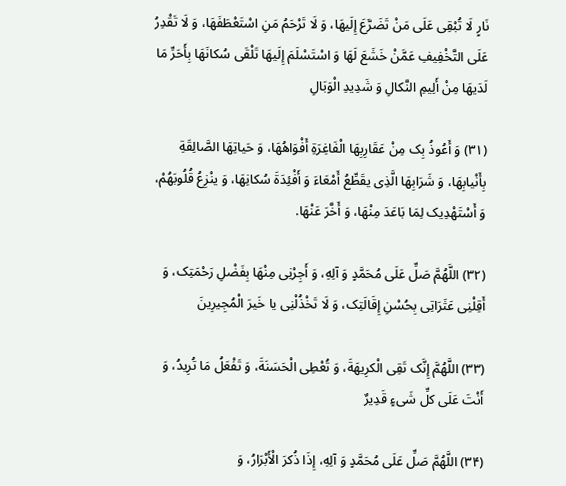نَارٍ لَا تُبْقِی عَلَی مَنْ تَضَرَّعَ إِلَیهَا، وَ لَا تَرْحَمُ مَنِ اسْتَعْطَفَهَا، وَ لَا تَقْدِرُ عَلَی التَّخْفِیفِ عَمَّنْ خَشَعَ لَهَا وَ اسْتَسْلَمَ إِلَیهَا تَلْقَی سُکانَهَا بِأَحَرِّ مَا لَدَیهَا مِنْ أَلِیمِ النَّکالِ وَ شَدِیدِ الْوَبَالِ

(۳۱) وَ أَعُوذُ بِک مِنْ عَقَارِبِهَا الْفَاغِرَةِ أَفْوَاهُهَا، وَ حَیاتِهَا الصَّالِقَةِ بِأَنْیابِهَا، وَ شَرَابِهَا الَّذِی یقَطِّعُ أَمْعَاءَ وَ أَفْئِدَةَ سُکانِهَا، وَ ینْزِعُ قُلُوبَهُمْ، وَ أَسْتَهْدِیک لِمَا بَاعَدَ مِنْهَا، وَ أَخَّرَ عَنْهَا.

(۳۲) اللَّهُمَّ صَلِّ عَلَی مُحَمَّدٍ وَ آلِهِ، وَ أَجِرْنِی مِنْهَا بِفَضْلِ رَحْمَتِک، وَ أَقِلْنِی عَثَرَاتِی بِحُسْنِ إِقَالَتِک، وَ لَا تَخْذُلْنِی یا خَیرَ الْمُجِیرِینَ

(۳۳) اللَّهُمَّ إِنَّک تَقِی الْکرِیهَةَ، وَ تُعْطِی الْحَسَنَةَ، وَ تَفْعَلُ مَا تُرِیدُ، وَ أَنْتَ عَلَی کلِّ شَیءٍ قَدِیرٌ

(۳۴) اللَّهُمَّ صَلِّ عَلَی مُحَمَّدٍ وَ آلِهِ، إِذَا ذُکرَ الْأَبْرَارُ، وَ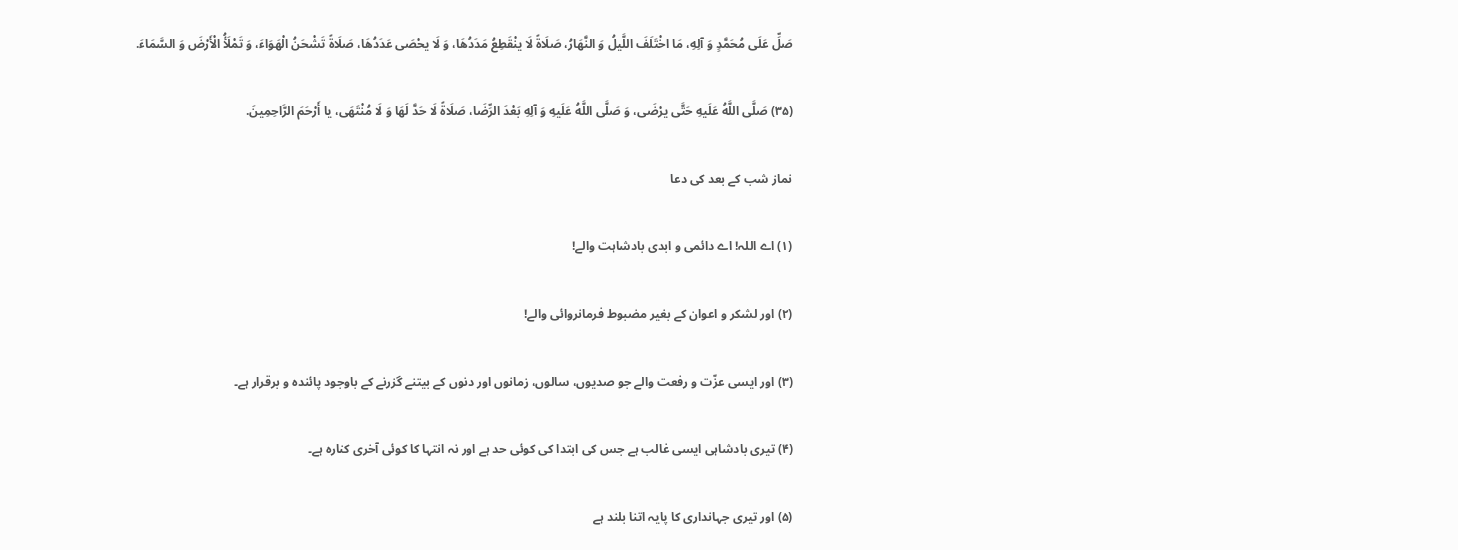صَلِّ عَلَی مُحَمَّدٍ وَ آلِهِ، مَا اخْتَلَفَ اللَّیلُ وَ النَّهَارُ، صَلَاةً لَا ینْقَطِعُ مَدَدُهَا، وَ لَا یحْصَی عَدَدُهَا، صَلَاةً تَشْحَنُ الْهَوَاءَ، وَ تَمْلَأُ الْأَرْضَ وَ السَّمَاءَ.

(۳۵) صَلَّی اللَّهُ عَلَیهِ حَتَّی یرْضَی، وَ صَلَّی اللَّهُ عَلَیهِ وَ آلِهِ بَعْدَ الرِّضَا، صَلَاةً لَا حَدَّ لَهَا وَ لَا مُنْتَهَی، یا أَرْحَمَ الرَّاحِمِینَ.

نماز شب کے بعد کی دعا

(۱) اے اللہ! اے دائمی و ابدی بادشاہت والے!

(۲) اور لشکر و اعوان کے بغیر مضبوط فرمانروائی والے!

(۳) اور ایسی عزّت و رفعت والے جو صدیوں، سالوں، زمانوں اور دنوں کے بیتنے گزرنے کے باوجود پائندہ و برقرار ہے۔

(۴) تیری بادشاہی ایسی غالب ہے جس کی ابتدا کی کوئی حد ہے اور نہ انتہا کا کوئی آخری کنارہ ہے۔

(۵) اور تیری جہانداری کا پایہ اتنا بلند ہے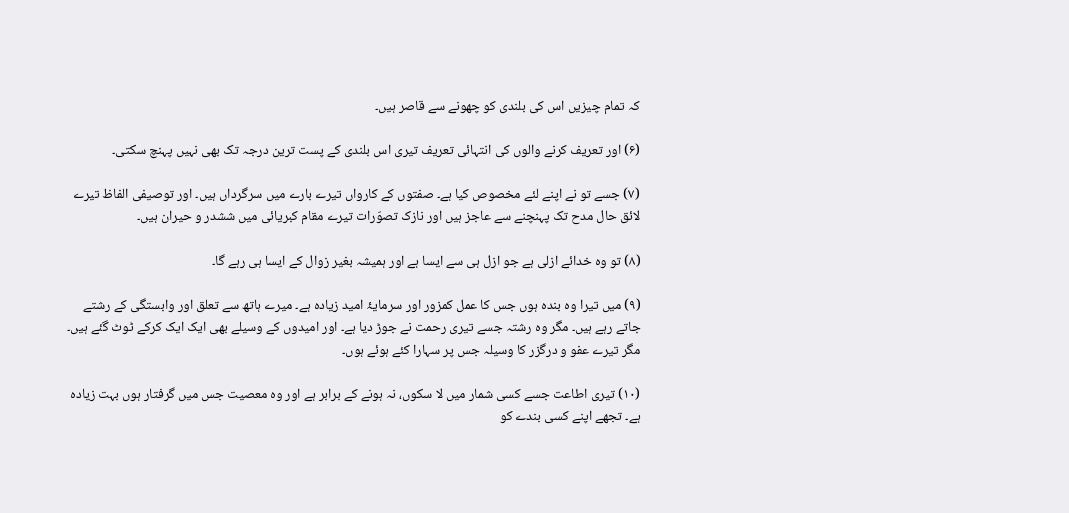کہ تمام چیزیں اس کی بلندی کو چھونے سے قاصر ہیں۔

(۶) اور تعریف کرنے والوں کی انتہائی تعریف تیری اس بلندی کے پست ترین درجہ تک بھی نہیں پہنچ سکتی۔

(۷) جسے تو نے اپنے لئے مخصوص کیا ہے۔ صفتوں کے کارواں تیرے بارے میں سرگرداں ہیں۔ اور توصیفی الفاظ تیرے لائق حال مدح تک پہنچنے سے عاجز ہیں اور نازک تصوّرات تیرے مقام کبریائی میں ششدر و حیران ہیں۔

(۸) تو وہ خدائے ازلی ہے جو ازل ہی سے ایسا ہے اور ہمیشہ بغیر زوال کے ایسا ہی رہے گا۔

(۹) میں تیرا وہ بندہ ہوں جس کا عمل کمزور اور سرمایۂ امید زیادہ ہے۔ میرے ہاتھ سے تعلق اور وابستگی کے رشتے جاتے رہے ہیں۔ مگر وہ رشتہ جسے تیری رحمت نے جوڑ دیا ہے۔ اور امیدوں کے وسیلے بھی ایک ایک کرکے ٹوٹ گئے ہیں۔ مگر تیرے عفو و درگزر کا وسیلہ جس پر سہارا کئے ہوئے ہوں۔

(۱۰) تیری اطاعت جسے کسی شمار میں لا سکوں، نہ ہونے کے برابر ہے اور وہ معصیت جس میں گرفتار ہوں بہت زیادہ ہے۔ تجھے اپنے کسی بندے کو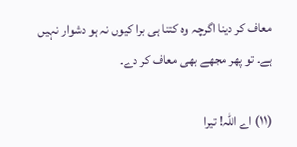معاف کر دینا اگرچہ وہ کتنا ہی برا کیوں نہ ہو دشوار نہیں ہے۔ تو پھر مجھے بھی معاف کر دے۔

(۱۱) اے اللہ! تیرا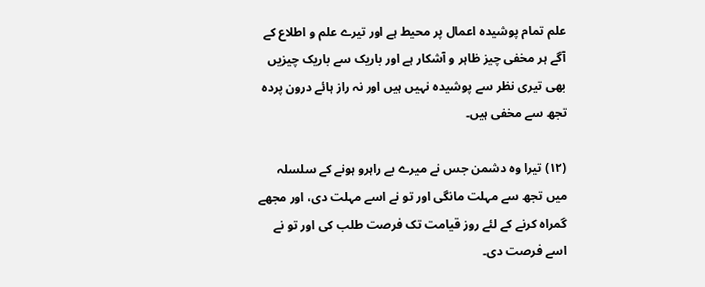علم تمام پوشیدہ اعمال پر محیط ہے اور تیرے علم و اطلاع کے آگے ہر مخفی چیز ظاہر و آشکار ہے اور باریک سے باریک چیزیں بھی تیری نظر سے پوشیدہ نہیں ہیں اور نہ راز ہائے درون پردہ تجھ سے مخفی ہیں۔

(۱۲) تیرا وہ دشمن جس نے میرے بے راہرو ہونے کے سلسلہ میں تجھ سے مہلت مانگی اور تو نے اسے مہلت دی، اور مجھے گمراہ کرنے کے لئے روز قیامت تک فرصت طلب کی اور تو نے اسے فرصت دی۔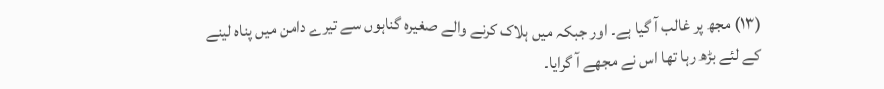(۱۳) مجھ پر غالب آ گیا ہے۔ اور جبکہ میں ہلاک کرنے والے صغیرہ گناہوں سے تیرے دامن میں پناہ لینے کے لئے بڑھ رہا تھا اس نے مجھے آ گرایا۔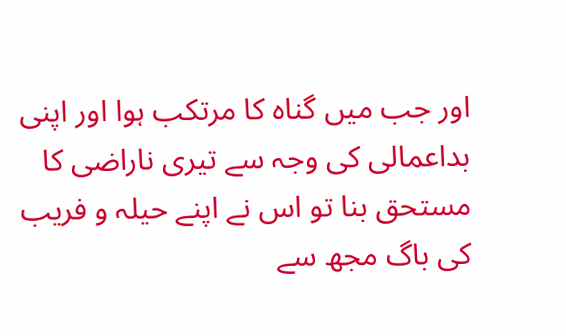اور جب میں گناہ کا مرتکب ہوا اور اپنی بداعمالی کی وجہ سے تیری ناراضی کا مستحق بنا تو اس نے اپنے حیلہ و فریب کی باگ مجھ سے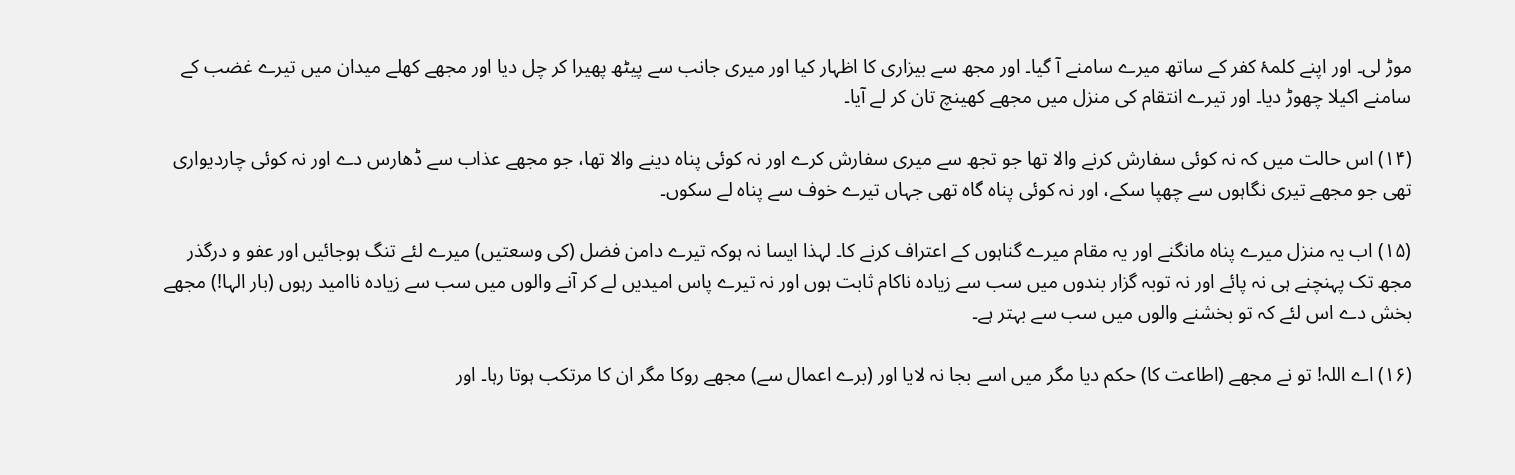موڑ لی۔ اور اپنے کلمۂ کفر کے ساتھ میرے سامنے آ گیا۔ اور مجھ سے بیزاری کا اظہار کیا اور میری جانب سے پیٹھ پھیرا کر چل دیا اور مجھے کھلے میدان میں تیرے غضب کے سامنے اکیلا چھوڑ دیا۔ اور تیرے انتقام کی منزل میں مجھے کھینچ تان کر لے آیا۔

(۱۴) اس حالت میں کہ نہ کوئی سفارش کرنے والا تھا جو تجھ سے میری سفارش کرے اور نہ کوئی پناہ دینے والا تھا، جو مجھے عذاب سے ڈھارس دے اور نہ کوئی چاردیواری تھی جو مجھے تیری نگاہوں سے چھپا سکے، اور نہ کوئی پناہ گاہ تھی جہاں تیرے خوف سے پناہ لے سکوں۔

(۱۵) اب یہ منزل میرے پناہ مانگنے اور یہ مقام میرے گناہوں کے اعتراف کرنے کا۔ لہذا ایسا نہ ہوکہ تیرے دامن فضل (کی وسعتیں) میرے لئے تنگ ہوجائیں اور عفو و درگذر مجھ تک پہنچنے ہی نہ پائے اور نہ توبہ گزار بندوں میں سب سے زیادہ ناکام ثابت ہوں اور نہ تیرے پاس امیدیں لے کر آنے والوں میں سب سے زیادہ ناامید رہوں (بار الہا!) مجھے بخش دے اس لئے کہ تو بخشنے والوں میں سب سے بہتر ہے۔

(۱۶) اے اللہ! تو نے مجھے (اطاعت کا) حکم دیا مگر میں اسے بجا نہ لایا اور (برے اعمال سے) مجھے روکا مگر ان کا مرتکب ہوتا رہا۔ اور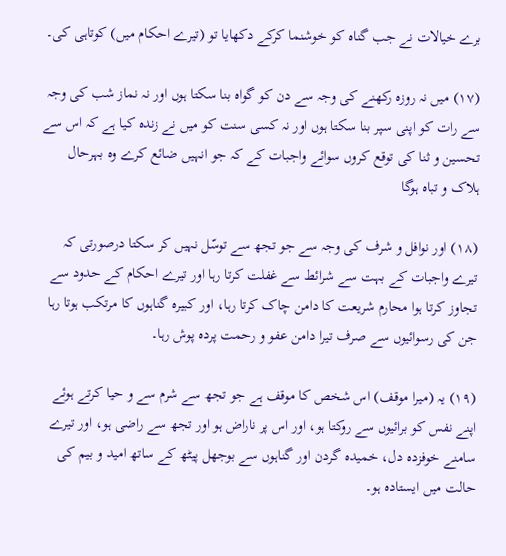برے خیالات نے جب گناہ کو خوشنما کرکے دکھایا تو (تیرے احکام میں) کوتاہی کی۔

(۱۷) میں نہ روزہ رکھنے کی وجہ سے دن کو گواہ بنا سکتا ہوں اور نہ نماز شب کی وجہ سے رات کو اپنی سپر بنا سکتا ہوں اور نہ کسی سنت کو میں نے زندہ کیا ہے کہ اس سے تحسین و ثنا کی توقع کروں سوائے واجبات کے کہ جو انہیں ضائع کرے وہ بہرحال ہلاک و تباہ ہوگا

(۱۸) اور نوافل و شرف کی وجہ سے جو تجھ سے توسّل نہیں کر سکتا درصورتی کہ تیرے واجبات کے بہت سے شرائط سے غفلت کرتا رہا اور تیرے احکام کے حدود سے تجاوز کرتا ہوا محارم شریعت کا دامن چاک کرتا رہا، اور کبیرہ گناہوں کا مرتکب ہوتا رہا جن کی رسوائیوں سے صرف تیرا دامن عفو و رحمت پردہ پوش رہا۔

(۱۹) یہ (میرا موقف) اس شخص کا موقف ہے جو تجھ سے شرم سے و حیا کرتے ہوئے اپنے نفس کو برائیوں سے روکتا ہو، اور اس پر ناراض ہو اور تجھ سے راضی ہو، اور تیرے سامنے خوفزدہ دل، خمیدہ گردن اور گناہوں سے بوجھل پیٹھ کے ساتھ امید و بیم کی حالت میں ایستادہ ہو۔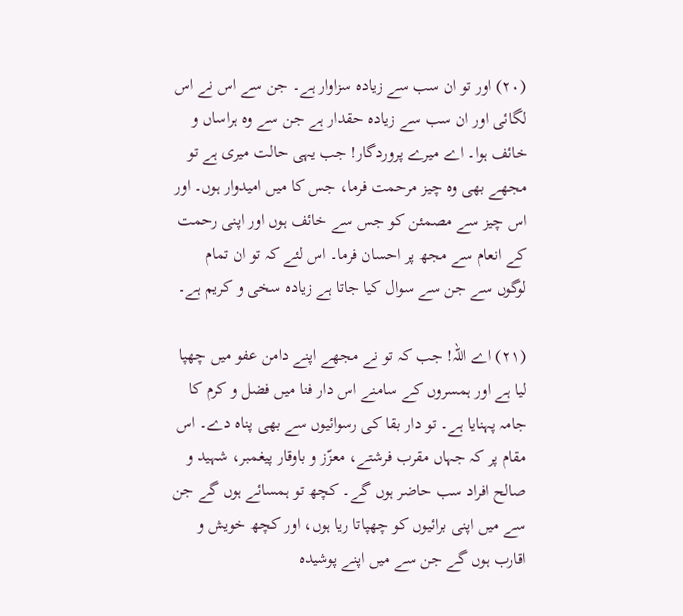(۲۰) اور تو ان سب سے زیادہ سزاوار ہے۔ جن سے اس نے اس لگائی اور ان سب سے زیادہ حقدار ہے جن سے وہ ہراساں و خائف ہوا۔ اے میرے پروردگار! جب یہی حالت میری ہے تو مجھے بھی وہ چیز مرحمت فرما، جس کا میں امیدوار ہوں۔ اور اس چیز سے مصمئن کو جس سے خائف ہوں اور اپنی رحمت کے انعام سے مجھ پر احسان فرما۔ اس لئے کہ تو ان تمام لوگوں سے جن سے سوال کیا جاتا ہے زیادہ سخی و کریم ہے۔

(۲۱) اے اللہ! جب کہ تو نے مجھے اپنے دامن عفو میں چھپا لیا ہے اور ہمسروں کے سامنے اس دار فنا میں فضل و کرم کا جامہ پہنایا ہے۔ تو دار بقا کی رسوائیوں سے بھی پناہ دے۔ اس مقام پر کہ جہاں مقرب فرشتے، معزّز و باوقار پیغمبر، شہید و صالح افراد سب حاضر ہوں گے۔ کچھ تو ہمسائے ہوں گے جن سے میں اپنی برائیوں کو چھپاتا ریا ہوں، اور کچھ خویش و اقارب ہوں گے جن سے میں اپنے پوشیدہ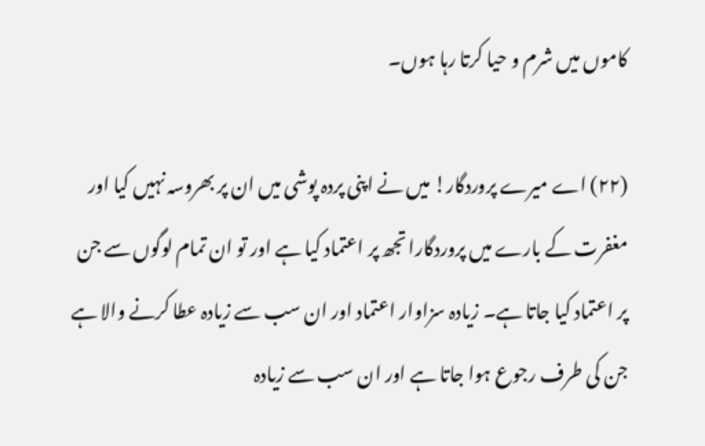کاموں میں شرم و حیا کرتا رہا ہوں۔

(۲۲) اے میرے پروردگار! میں نے اپنی پردہ پوشی میں ان پر بھروسہ نہیں کیا اور مغفرت کے بارے میں پروردگارا تجھ پر اعتماد کیا ہے اور تو ان تمام لوگوں سے جن پر اعتماد کیا جاتا ہے۔ زیادہ سزاوار اعتماد اور ان سب سے زیادہ عطا کرنے والا ہے جن کی طرف رجوع ہوا جاتا ہے اور ان سب سے زیادہ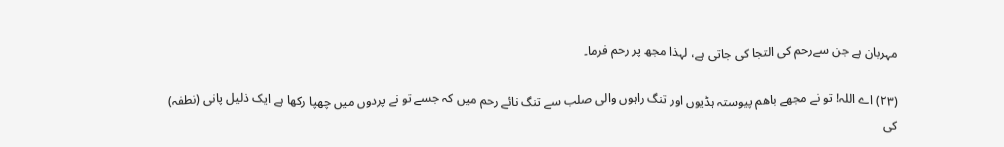مہربان ہے جن سےرحم کی التجا کی جاتی ہے، لہذا مجھ پر رحم فرما۔

(۲۳) اے اللہ! تو نے مجھے باھم پیوستہ ہڈیوں اور تنگ راہوں والی صلب سے تنگ نائے رحم میں کہ جسے تو نے پردوں میں چھپا رکھا ہے ایک ذلیل پانی (نطفہ) کی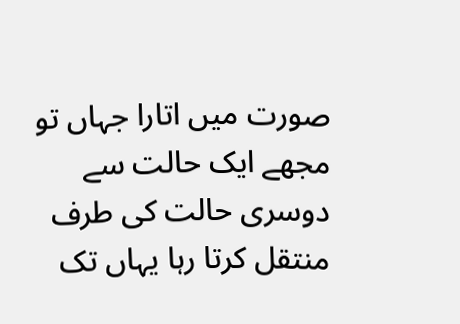صورت میں اتارا جہاں تو مجھے ایک حالت سے دوسری حالت کی طرف منتقل کرتا رہا یہاں تک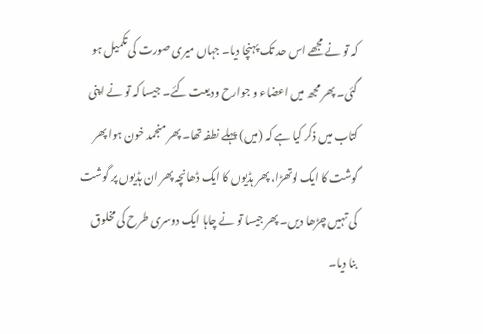کہ تو نے مجھے اس حد تک پہنچا دیا۔ جہاں میری صورت کی تکمیل ہو گئی۔ پھر مجھ میں اعضاء و جوارح ودیعت کئے۔ جیسا کہ تو نے اپنی کتاب میں ذکر کیا ہے کہ (میں) پہلے نطفہ تھا۔ پھر منجمد خون ہوا پھر گوشت کا ایک لوتھڑا، پھر ہڈیوں کا ایک ڈھانچہ پھر ان ہڈیوں پر گوشت کی تہیں چڑھا دیں۔ پھر جیسا تو نے چاہا ایک دوسری طرح کی مخلوق بنا دیا۔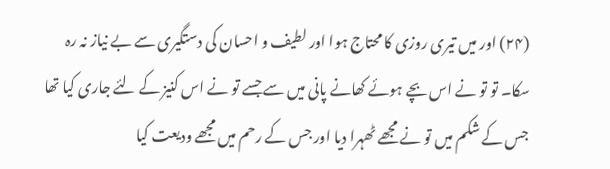(۲۴) اور میں تیری روزی کا محتاج ہوا اور لطیف و احسان کی دستگیری سے بے نیاز نہ رہ سکا۔ تو تو نے اس بچے ہوئے کھانے پانی میں سے جسے تو نے اس کنیز کے لئے جاری کیا تھا جس کے شکم میں تو نے مجھے ٹھہرا دیا اور جس کے رحم میں مجھے ودیعت کیا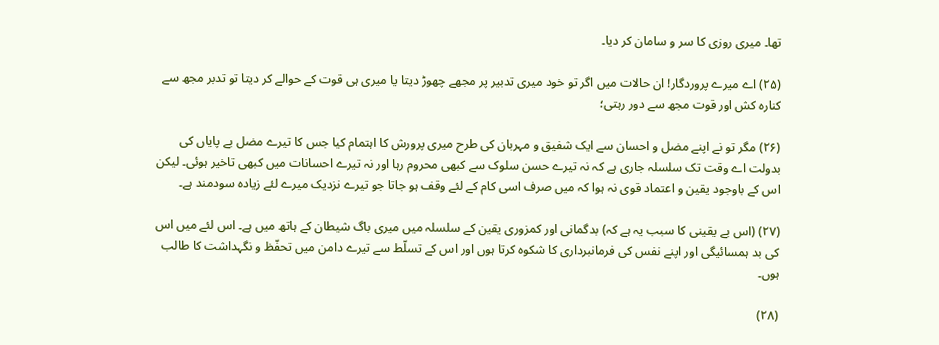تھا۔ میری روزی کا سر و سامان کر دیا۔

(۲۵) اے میرے پروردگار! ان حالات میں اگر تو خود میری تدبیر پر مجھے چھوڑ دیتا یا میری ہی قوت کے حوالے کر دیتا تو تدبر مجھ سے کنارہ کش اور قوت مجھ سے دور رہتی؛

(۲۶) مگر تو نے اپنے مضل و احسان سے ایک شفیق و مہربان کی طرح میری پرورش کا اہتمام کیا جس کا تیرے مضل بے پایاں کی بدولت اے وقت تک سلسلہ جاری ہے کہ نہ تیرے حسن سلوک سے کبھی محروم رہا اور نہ تیرے احسانات میں کبھی تاخیر ہوئی۔ لیکن اس کے باوجود یقین و اعتماد قوی نہ ہوا کہ میں صرف اسی کام کے لئے وقف ہو جاتا جو تیرے نزدیک میرے لئے زیادہ سودمند ہے۔

(۲۷) (اس بے یقینی کا سبب یہ ہے کہ) بدگمانی اور کمزوری یقین کے سلسلہ میں میری باگ شیطان کے ہاتھ میں ہے۔ اس لئے میں اس کی بد ہمسائیگی اور اپنے نفس کی فرمانبرداری کا شکوہ کرتا ہوں اور اس کے تسلّط سے تیرے دامن میں تحفّظ و نگہداشت کا طالب ہوں۔

(۲۸)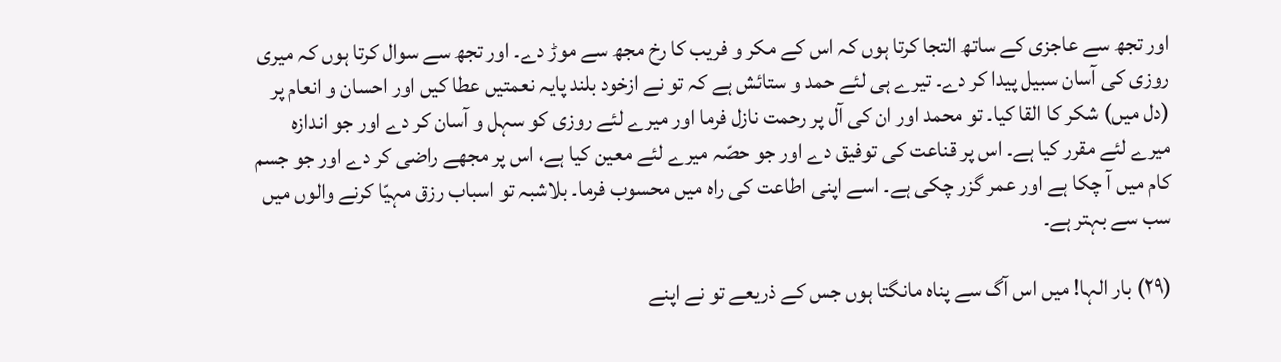اور تجھ سے عاجزی کے ساتھ التجا کرتا ہوں کہ اس کے مکر و فریب کا رخ مجھ سے موڑ دے۔ اور تجھ سے سوال کرتا ہوں کہ میری روزی کی آسان سبیل پیدا کر دے۔ تیرے ہی لئے حمد و ستائش ہے کہ تو نے ازخود بلند پایہ نعمتیں عطا کیں اور احسان و انعام پر (دل میں) شکر کا القا کیا۔ تو محمد اور ان کی آل پر رحمت نازل فرما اور میرے لئے روزی کو سہل و آسان کر دے اور جو اندازہ میرے لئے مقرر کیا ہے۔ اس پر قناعت کی توفیق دے اور جو حصّہ میرے لئے معین کیا ہے، اس پر مجھے راضی کر دے اور جو جسم کام میں آ چکا ہے اور عمر گزر چکی ہے۔ اسے اپنی اطاعت کی راہ میں محسوب فرما۔ بلاشبہ تو اسباب رزق مہیّا کرنے والوں میں سب سے بہتر ہے۔

(۲۹) بار الہا! میں اس آگ سے پناہ مانگتا ہوں جس کے ذریعے تو نے اپنے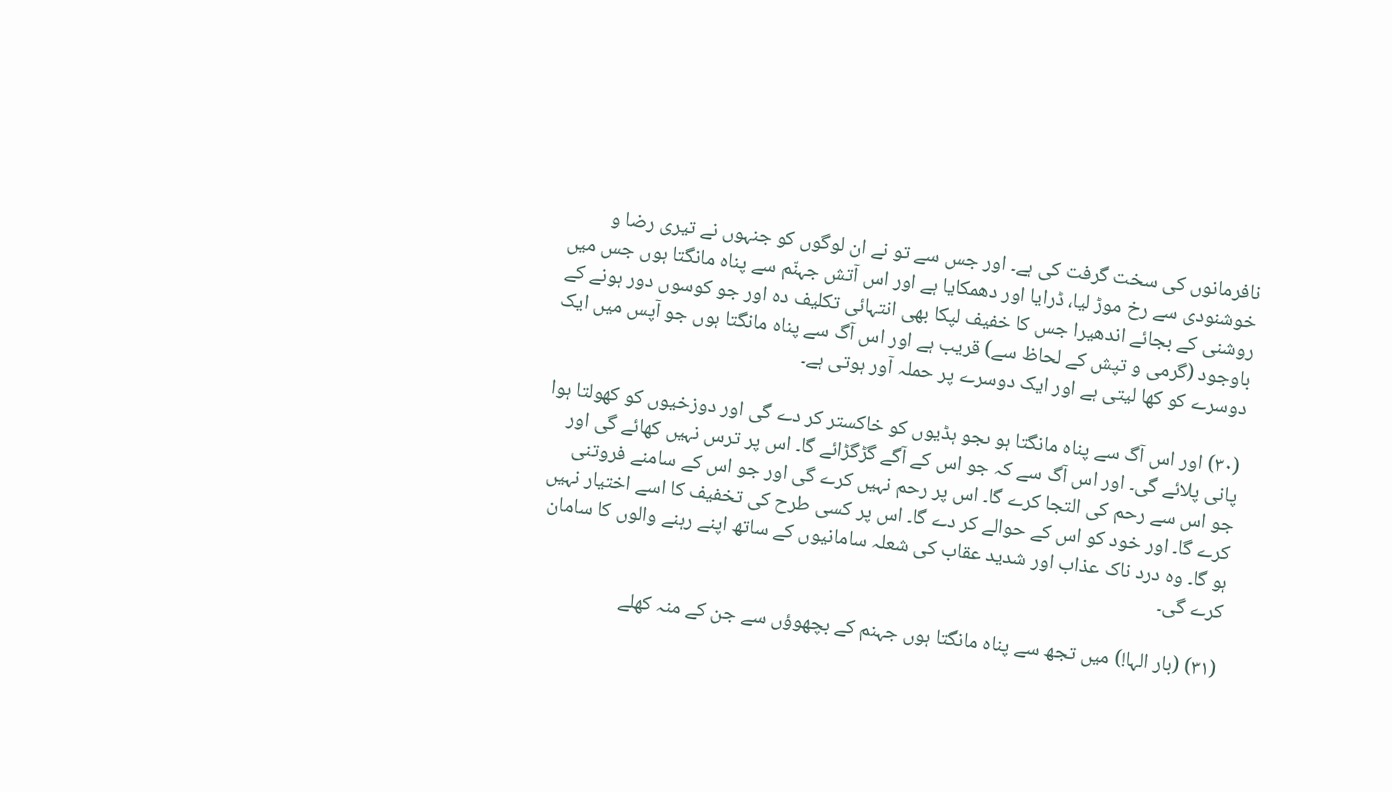نافرمانوں کی سخت گرفت کی ہے۔ اور جس سے تو نے ان لوگوں کو جنہوں نے تیری رضا و خوشنودی سے رخ موڑ لیا، ڈرایا اور دھمکایا ہے اور اس آتش جہنّم سے پناہ مانگتا ہوں جس میں روشنی کے بجائے اندھیرا جس کا خفیف لپکا بھی انتہائی تکلیف دہ اور جو کوسوں دور ہونے کے باوجود (گرمی و تپش کے لحاظ سے) قریب ہے اور اس آگ سے پناہ مانگتا ہوں جو آپس میں ایک دوسرے کو کھا لیتی ہے اور ایک دوسرے پر حملہ آور ہوتی ہے۔

(۳۰) اور اس آگ سے پناہ مانگتا ہو ںجو ہڈیوں کو خاکستر کر دے گی اور دوزخیوں کو کھولتا ہوا پانی پلائے گی۔ اور اس آگ سے کہ جو اس کے آگے گڑگڑائے گا۔ اس پر ترس نہیں کھائے گی اور جو اس سے رحم کی التجا کرے گا۔ اس پر رحم نہیں کرے گی اور جو اس کے سامنے فروتنی کرے گا۔ اور خود کو اس کے حوالے کر دے گا۔ اس پر کسی طرح کی تخفیف کا اسے اختیار نہیں ہو گا۔ وہ درد ناک عذاب اور شدید عقاب کی شعلہ سامانیوں کے ساتھ اپنے رہنے والوں کا سامان کرے گی۔

(۳۱) (بار الہا!) میں تجھ سے پناہ مانگتا ہوں جہنم کے بچھوؤں سے جن کے منہ کھلے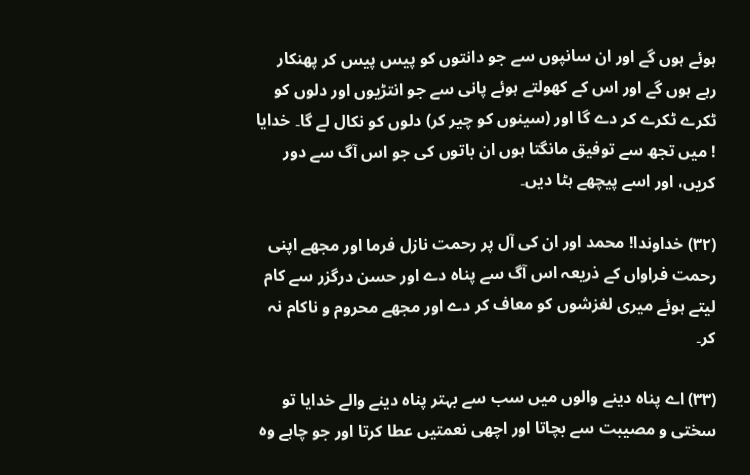ہوئے ہوں گے اور ان سانپوں سے جو دانتوں کو پیس پیس کر پھنکار رہے ہوں گے اور اس کے کھولتے ہوئے پانی سے جو انتڑیوں اور دلوں کو ٹکرے ٹکرے کر دے گا اور (سینوں کو چیر کر) دلوں کو نکال لے گا۔ خدایا ! میں تجھ سے توفیق مانگتا ہوں ان باتوں کی جو اس آگ سے دور کریں، اور اسے پیچھے ہٹا دیں۔

(۳۲) خداوندا! محمد اور ان کی آل پر رحمت نازل فرما اور مجھے اپنی رحمت فراواں کے ذریعہ اس آگ سے پناہ دے اور حسن درگزر سے کام لیتے ہوئے میری لغزشوں کو معاف کر دے اور مجھے محروم و ناکام نہ کر۔

(۳۳) اے پناہ دینے والوں میں سب سے بہتر پناہ دینے والے خدایا تو سختی و مصیبت سے بچاتا اور اچھی نعمتیں عطا کرتا اور جو چاہے وہ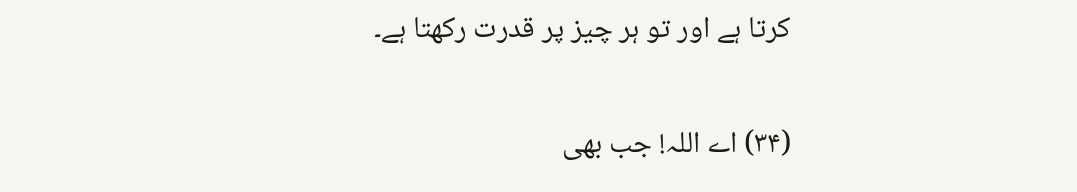کرتا ہے اور تو ہر چیز پر قدرت رکھتا ہے۔

(۳۴) اے اللہ! جب بھی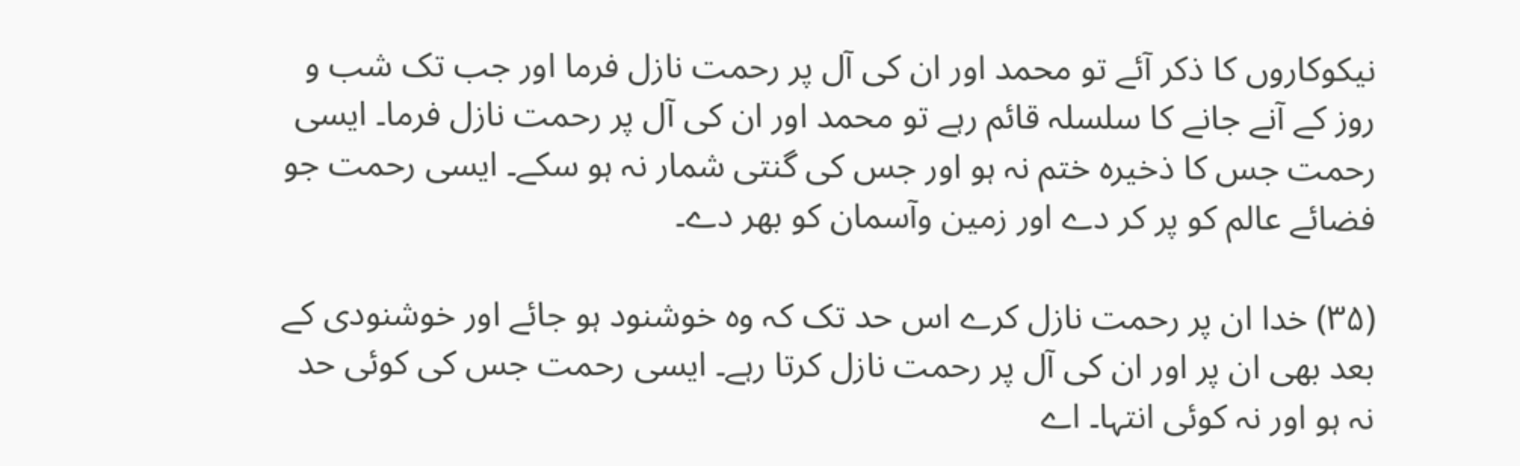نیکوکاروں کا ذکر آئے تو محمد اور ان کی آل پر رحمت نازل فرما اور جب تک شب و روز کے آنے جانے کا سلسلہ قائم رہے تو محمد اور ان کی آل پر رحمت نازل فرما۔ ایسی رحمت جس کا ذخیرہ ختم نہ ہو اور جس کی گنتی شمار نہ ہو سکے۔ ایسی رحمت جو فضائے عالم کو پر کر دے اور زمین وآسمان کو بھر دے۔

(۳۵) خدا ان پر رحمت نازل کرے اس حد تک کہ وہ خوشنود ہو جائے اور خوشنودی کے بعد بھی ان پر اور ان کی آل پر رحمت نازل کرتا رہے۔ ایسی رحمت جس کی کوئی حد نہ ہو اور نہ کوئی انتہا۔ اے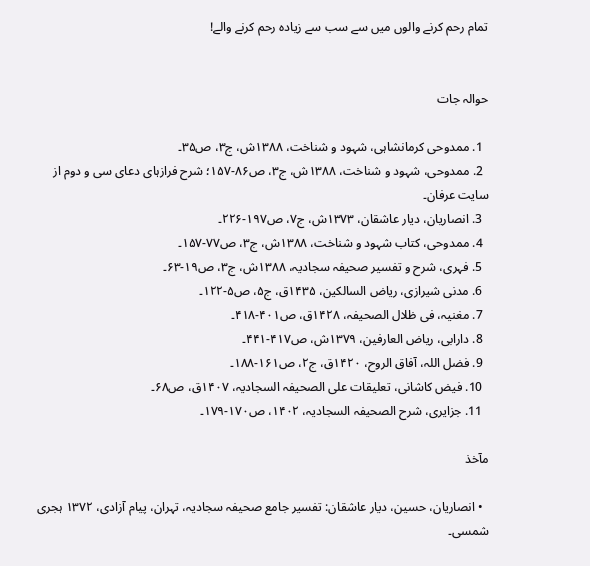تمام رحم کرنے والوں میں سے سب سے زیادہ رحم کرنے والے!


حوالہ جات

  1. ممدوحی کرمانشاہی، شہود و شناخت، ۱۳۸۸ش، ج۳، ص۳۵۔
  2. ممدوحی، شہود و شناخت، ۱۳۸۸ش، ج۳، ص۸۶-۱۵۷؛ شرح فرازہای دعای سی و دوم از سایت عرفان۔
  3. انصاریان، دیار عاشقان، ۱۳۷۳ش، ج۷، ص۱۹۷-۲۲۶۔
  4. ممدوحی، کتاب شہود و شناخت، ۱۳۸۸ش، ج۳، ص۷۷-۱۵۷۔
  5. فہری، شرح و تفسیر صحیفہ سجادیہ، ۱۳۸۸ش، ج۳، ص۱۹-۶۳۔
  6. مدنی شیرازی، ریاض السالکین، ۱۴۳۵ق، ج۵، ص۵-۱۲۲۔
  7. مغنیہ، فی ظلال الصحیفہ، ۱۴۲۸ق، ص۴۰۱-۴۱۸۔
  8. دارابی، ریاض العارفین، ۱۳۷۹ش، ص۴۱۷-۴۴۱۔
  9. فضل‌ اللہ، آفاق الروح، ۱۴۲۰ق، ج۲، ص۱۶۱-۱۸۸۔
  10. فیض کاشانی، تعلیقات علی الصحیفہ السجادیہ، ۱۴۰۷ق، ص۶۸۔
  11. جزایری، شرح الصحیفہ السجادیہ، ۱۴۰۲، ص۱۷۰-۱۷۹۔

مآخذ

  • انصاریان، حسین، دیار عاشقان: تفسیر جامع صحیفہ سجادیہ، تہران، پیام آزادی، ۱۳۷۲ ہجری شمسی۔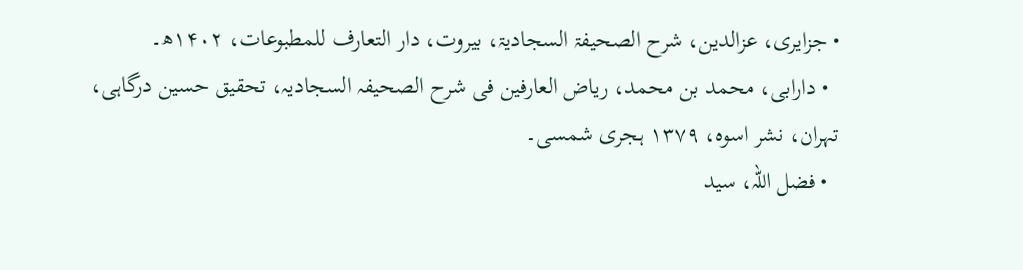• جزایری، عزالدین، شرح الصحیفۃ السجادیۃ، بیروت، دار التعارف للمطبوعات، ۱۴۰۲ھ۔
  • دارابی، محمد بن محمد، ریاض العارفین فی شرح الصحیفہ السجادیہ، تحقیق حسین درگاہی، تہران، نشر اسوہ، ۱۳۷۹ ہجری شمسی۔
  • فضل‌ اللہ، سید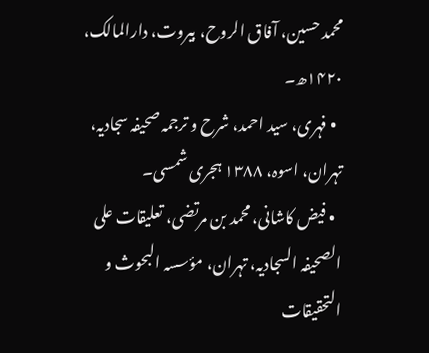محمد حسین، آفاق الروح، بیروت، دارالمالک، ۱۴۲۰ھ۔
  • فہری، سید احمد، شرح و ترجمہ صحیفہ سجادیہ، تہران، اسوہ، ۱۳۸۸ ہجری شمسی۔
  • فیض کاشانی، محمد بن مرتضی، تعلیقات علی الصحیفہ السجادیہ، تہران، مؤسسہ البحوث و التحقیقات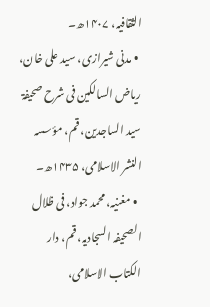الثقافیہ، ۱۴۰۷ھ۔
  • مدنی شیرازی، سید علی‌ خان، ریاض السالکین فی شرح صحیفۃ سید الساجدین، قم، مؤسسہ النشر الاسلامی، ۱۴۳۵ھ۔
  • مغنیہ، محمد جواد، فی ظلال الصحیفہ السجادیہ، قم، دار الکتاب الاسلامی،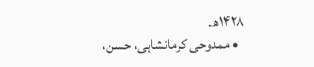۱۴۲۸ھ۔
  • ممدوحی کرمانشاہی، حسن،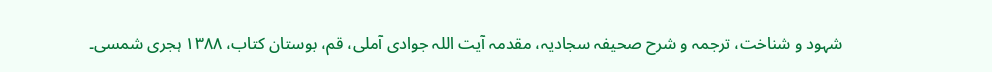شہود و شناخت، ترجمہ و شرح صحیفہ سجادیہ، مقدمہ آیت ‌اللہ جوادی آملی، قم، بوستان کتاب، ۱۳۸۸ ہجری شمسی۔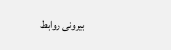بیرونی روابط